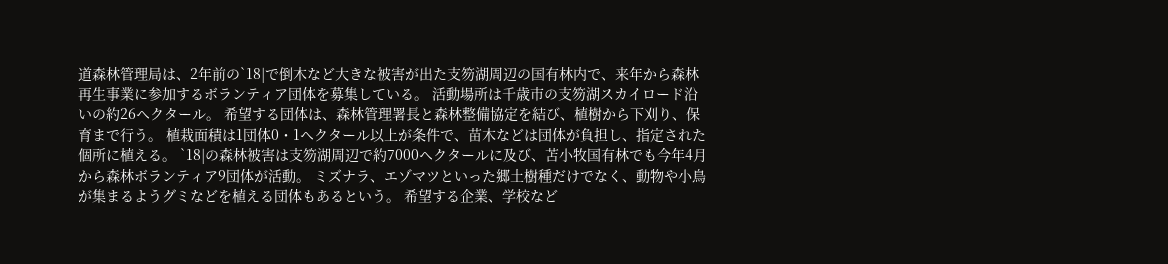道森林管理局は、2年前の`18|で倒木など大きな被害が出た支笏湖周辺の国有林内で、来年から森林再生事業に参加するボランティア団体を募集している。 活動場所は千歳市の支笏湖スカイロード沿いの約26ヘクタール。 希望する団体は、森林管理署長と森林整備協定を結び、植樹から下刈り、保育まで行う。 植栽面積は1団体0・1ヘクタール以上が条件で、苗木などは団体が負担し、指定された個所に植える。 `18|の森林被害は支笏湖周辺で約7000ヘクタールに及び、苫小牧国有林でも今年4月から森林ボランティア9団体が活動。 ミズナラ、エゾマツといった郷土樹種だけでなく、動物や小鳥が集まるようグミなどを植える団体もあるという。 希望する企業、学校など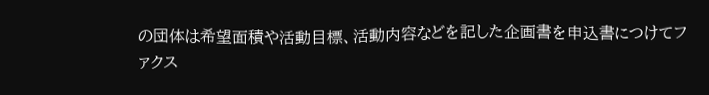の団体は希望面積や活動目標、活動内容などを記した企画書を申込書につけてファクス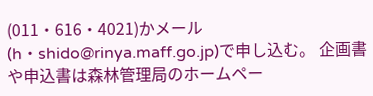(011・616・4021)かメール(h・shido@rinya.maff.go.jp)で申し込む。 企画書や申込書は森林管理局のホームペー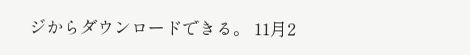ジからダウンロードできる。 11月2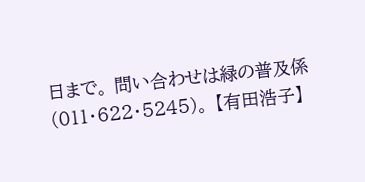日まで。 問い合わせは緑の普及係(011・622・5245)。 【有田浩子】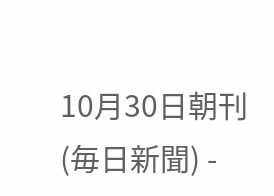10月30日朝刊 (毎日新聞) -